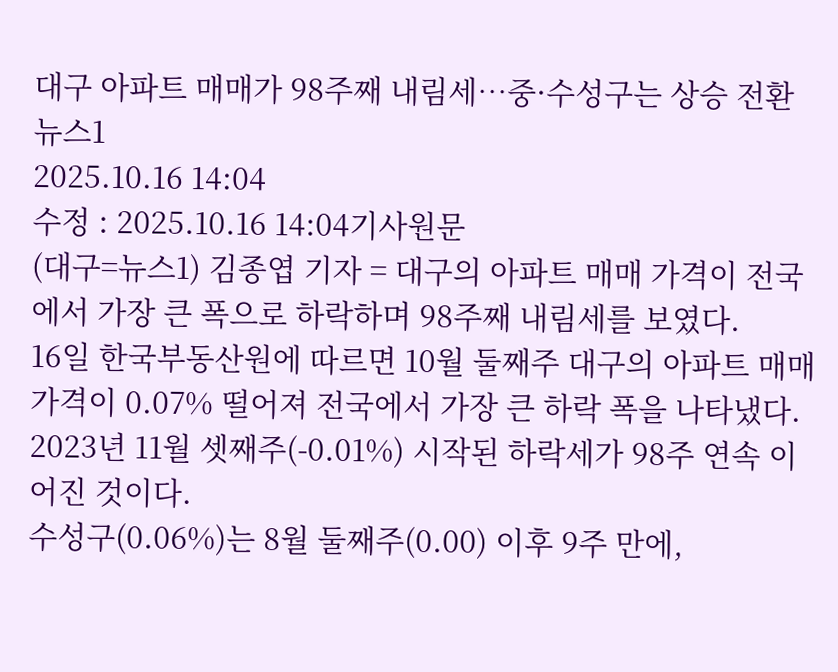대구 아파트 매매가 98주째 내림세…중·수성구는 상승 전환
뉴스1
2025.10.16 14:04
수정 : 2025.10.16 14:04기사원문
(대구=뉴스1) 김종엽 기자 = 대구의 아파트 매매 가격이 전국에서 가장 큰 폭으로 하락하며 98주째 내림세를 보였다.
16일 한국부동산원에 따르면 10월 둘째주 대구의 아파트 매매 가격이 0.07% 떨어져 전국에서 가장 큰 하락 폭을 나타냈다. 2023년 11월 셋째주(-0.01%) 시작된 하락세가 98주 연속 이어진 것이다.
수성구(0.06%)는 8월 둘째주(0.00) 이후 9주 만에,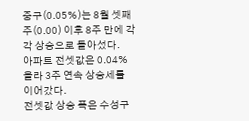중구(0.05%)는 8월 셋째주(0.00) 이후 8주 만에 각각 상승으로 돌아섰다.
아파트 전셋값은 0.04% 올라 3주 연속 상승세를 이어갔다.
전셋값 상승 폭은 수성구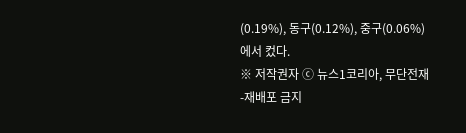(0.19%), 동구(0.12%), 중구(0.06%)에서 컸다.
※ 저작권자 ⓒ 뉴스1코리아, 무단전재-재배포 금지